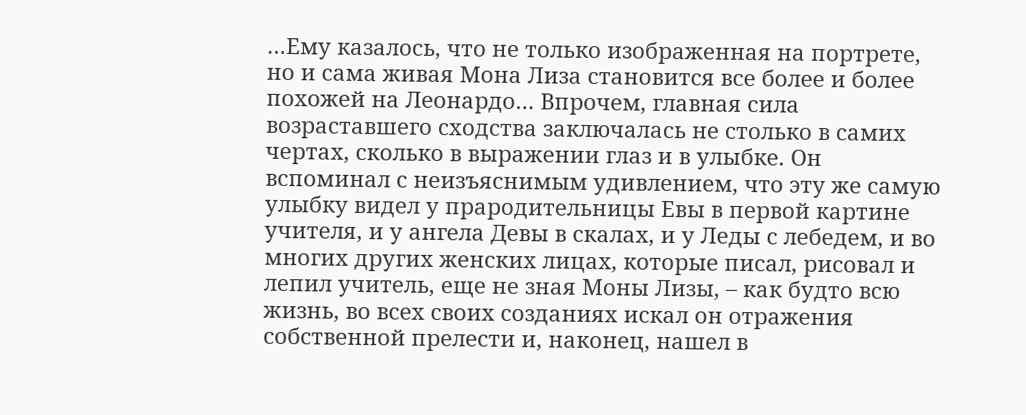…Ему казалось, что не только изображенная на портрете, но и сама живая Мона Лиза становится все более и более похожей на Леонардо… Впрочем, главная сила возраставшего сходства заключалась не столько в самих чертах, сколько в выражении глаз и в улыбке. Он вспоминал с неизъяснимым удивлением, что эту же самую улыбку видел у прародительницы Евы в первой картине учителя, и у ангела Девы в скалах, и у Леды с лебедем, и во многих других женских лицах, которые писал, рисовал и лепил учитель, еще не зная Моны Лизы, – как будто всю жизнь, во всех своих созданиях искал он отражения собственной прелести и, наконец, нашел в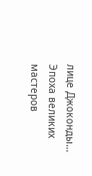лице Джоконды…
Эпоха великих мастеров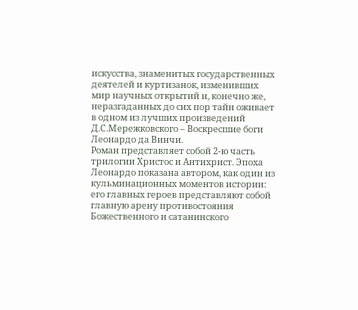искусства, знаменитых государственных деятелей и куртизанок, изменивших мир научных открытий и, конечно же, неразгаданных до сих пор тайн оживает в одном из лучших произведений Д.С.Мережковского – Воскресшие боги Леонардо да Винчи.
Роман представляет собой 2-ю часть трилогии Христос и Антихрист. Эпоха Леонардо показана автором, как один из кульминационных моментов истории: его главных героев представляют собой главную арену противостояния Божественного и сатанинского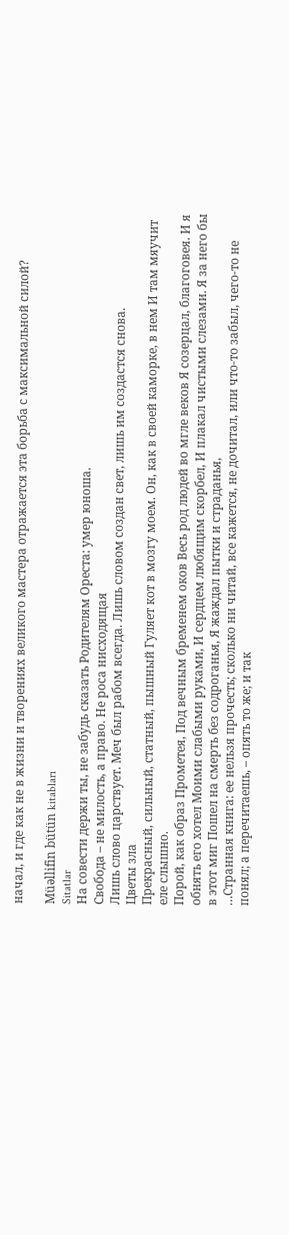начал, и где как не в жизни и творениях великого мастера отражается эта борьба с максимальной силой?

Müəllifin bütün kitabları
Sitatlar
На совести держи ты, не забудь сказать Родителям Ореста: умер юноша.
Свобода – не милость, а право. Не роса нисходящая
Лишь слово царствует. Меч был рабом всегда. Лишь словом создан свет, лишь им создастся снова.
Цветы зла
Прекрасный, сильный, статный, пышный Гуляет кот в мозгу моем. Он, как в своей каморке, в нем И там мяучит еле слышно.
Порой, как образ Прометея, Под вечным бременем оков Весь род людей во мгле веков Я созерцал, благоговея. И я обнять его хотел Моими слабыми руками, И сердцем любящим скорбел, И плакал чистыми слезами. Я за него бы в этот миг Пошел на смерть без содроганья, Я жаждал пытки и страданья,
…Странная книга: ее нельзя прочесть; сколько ни читай, все кажется, не дочитал, или что-то забыл, чего-то не понял; а перечитаешь, – опять то же; и так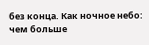без конца. Как ночное небо: чем больше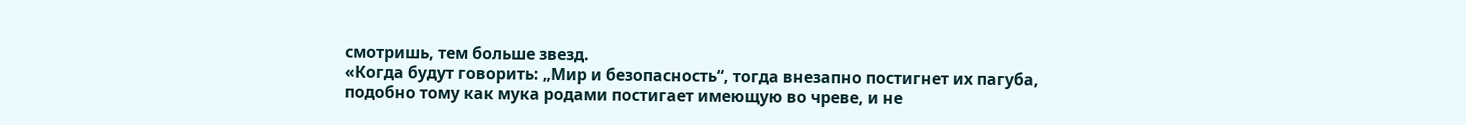смотришь, тем больше звезд.
«Когда будут говорить: „Мир и безопасность“, тогда внезапно постигнет их пагуба, подобно тому как мука родами постигает имеющую во чреве, и не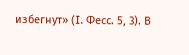избегнут» (I. Фесс. 5, 3). В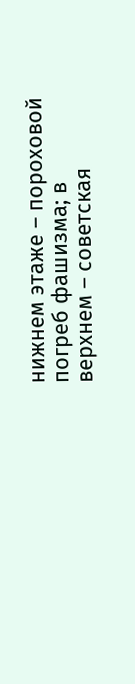нижнем этаже – пороховой погреб фашизма; в верхнем – советская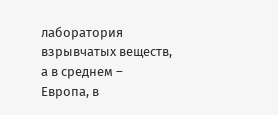лаборатория взрывчатых веществ, а в среднем – Европа, в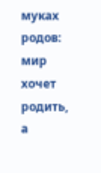муках родов: мир хочет родить, а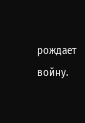рождает войну.